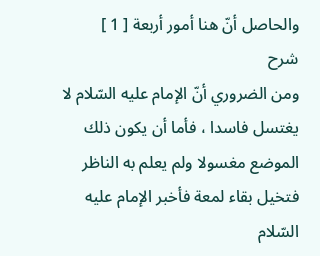والحاصل أنّ هنا أمور أربعة [ 1 ]
شرح
ومن الضروري أنّ الإمام عليه السّلام لا يغتسل فاسدا ، فأما أن يكون ذلك الموضع مغسولا ولم يعلم به الناظر فتخيل بقاء لمعة فأخبر الإمام عليه السّلام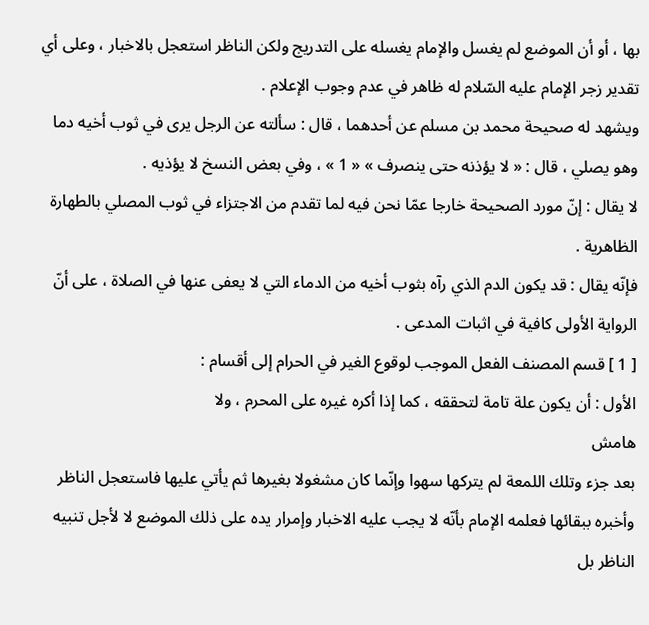بها ، أو أن الموضع لم يغسل والإمام يغسله على التدريج ولكن الناظر استعجل بالاخبار ، وعلى أي تقدير زجر الإمام عليه السّلام له ظاهر في عدم وجوب الإعلام .
ويشهد له صحيحة محمد بن مسلم عن أحدهما ، قال : سألته عن الرجل يرى في ثوب أخيه دما وهو يصلي ، قال : « لا يؤذنه حتى ينصرف » « 1 » ، وفي بعض النسخ لا يؤذيه .
لا يقال : إنّ مورد الصحيحة خارجا عمّا نحن فيه لما تقدم من الاجتزاء في ثوب المصلي بالطهارة الظاهرية .
فإنّه يقال : قد يكون الدم الذي رآه بثوب أخيه من الدماء التي لا يعفى عنها في الصلاة ، على أنّ الرواية الأولى كافية في اثبات المدعى .
[ 1 ] قسم المصنف الفعل الموجب لوقوع الغير في الحرام إلى أقسام :
الأول : أن يكون علة تامة لتحققه ، كما إذا أكره غيره على المحرم ، ولا
هامش
بعد جزء وتلك اللمعة لم يتركها سهوا وإنّما كان مشغولا بغيرها ثم يأتي عليها فاستعجل الناظر وأخبره ببقائها فعلمه الإمام بأنّه لا يجب عليه الاخبار وإمرار يده على ذلك الموضع لا لأجل تنبيه الناظر بل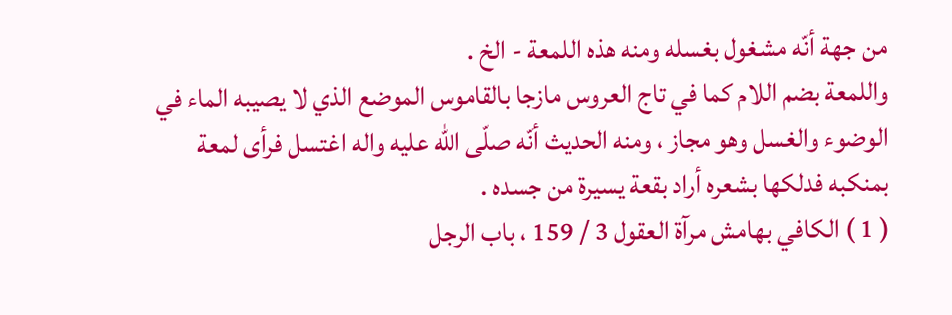من جهة أنّه مشغول بغسله ومنه هذه اللمعة - الخ .
واللمعة بضم اللام كما في تاج العروس مازجا بالقاموس الموضع الذي لا يصيبه الماء في الوضوء والغسل وهو مجاز ، ومنه الحديث أنّه صلّى اللّه عليه واله اغتسل فرأى لمعة بمنكبه فدلكها بشعره أراد بقعة يسيرة من جسده .
( 1 ) الكافي بهامش مرآة العقول 3 / 159 ، باب الرجل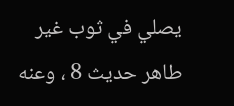يصلي في ثوب غير طاهر حديث 8 ، وعنه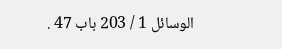الوسائل 1 / 203 باب 47 .